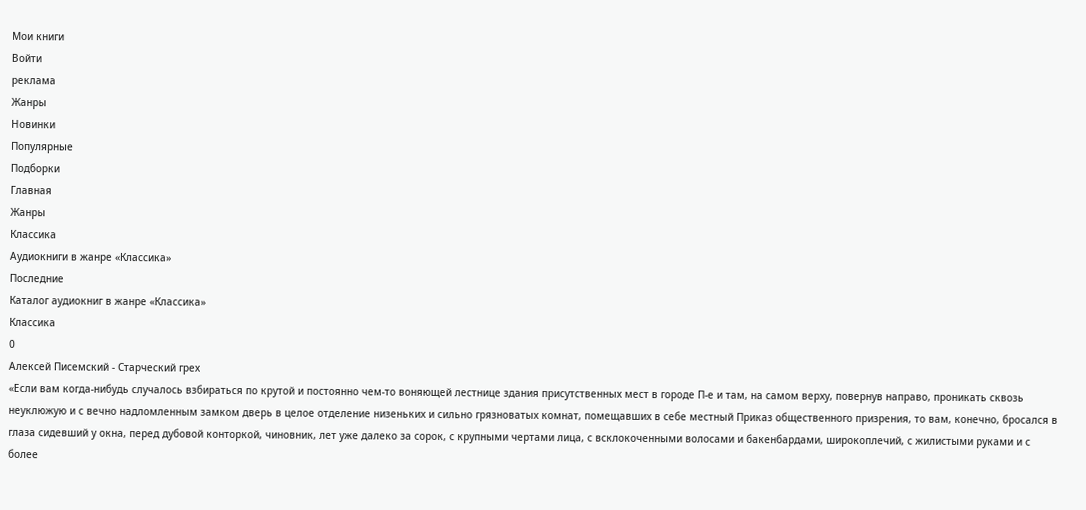Мои книги
Войти
реклама
Жанры
Новинки
Популярные
Подборки
Главная
Жанры
Классика
Аудиокниги в жанре «Классика»
Последние
Каталог аудиокниг в жанре «Классика»
Классика
0
Алексей Писемский - Старческий грех
«Если вам когда-нибудь случалось взбираться по крутой и постоянно чем-то воняющей лестнице здания присутственных мест в городе П-е и там, на самом верху, повернув направо, проникать сквозь неуклюжую и с вечно надломленным замком дверь в целое отделение низеньких и сильно грязноватых комнат, помещавших в себе местный Приказ общественного призрения, то вам, конечно, бросался в глаза сидевший у окна, перед дубовой конторкой, чиновник, лет уже далеко за сорок, с крупными чертами лица, с всклокоченными волосами и бакенбардами, широкоплечий, с жилистыми руками и с более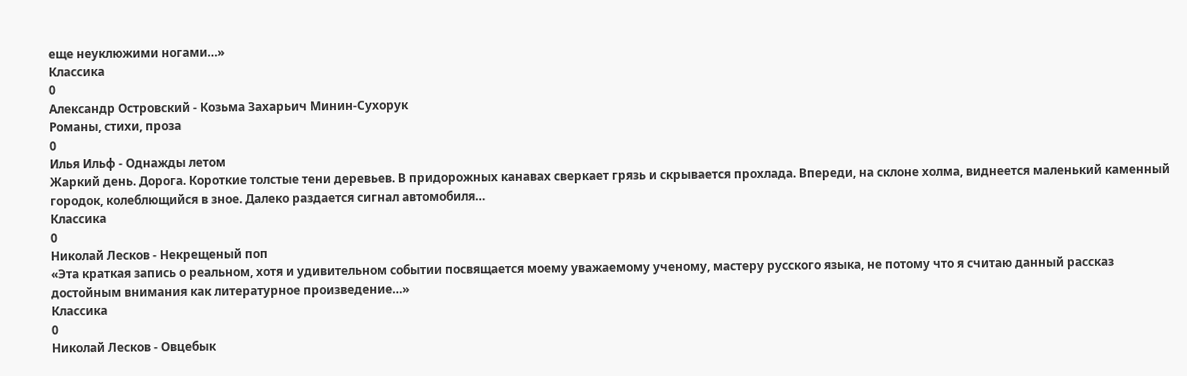еще неуклюжими ногами…»
Классика
0
Александр Островский - Козьма Захарьич Минин-Сухорук
Романы, стихи, проза
0
Илья Ильф - Однажды летом
Жаркий день. Дорога. Короткие толстые тени деревьев. В придорожных канавах сверкает грязь и скрывается прохлада. Впереди, на склоне холма, виднеется маленький каменный городок, колеблющийся в зное. Далеко раздается сигнал автомобиля…
Классика
0
Николай Лесков - Некрещеный поп
«Эта краткая запись о реальном, хотя и удивительном событии посвящается моему уважаемому ученому, мастеру русского языка, не потому что я считаю данный рассказ достойным внимания как литературное произведение…»
Классика
0
Николай Лесков - Овцебык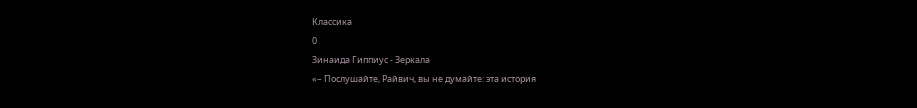Классика
0
Зинаида Гиппиус - Зеркала
«– Послушайте, Райвич, вы не думайте: эта история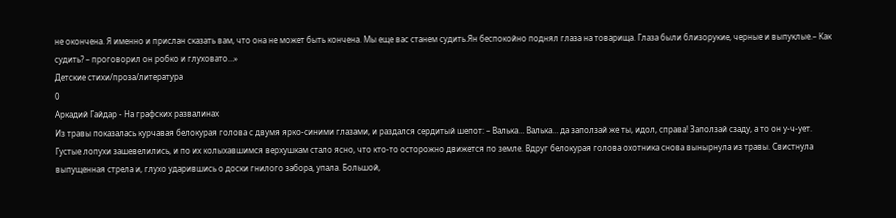не окончена. Я именно и прислан сказать вам, что она не может быть кончена. Мы еще вас станем судить.Ян беспокойно поднял глаза на товарища. Глаза были близорукие, черные и выпуклые.– Как судить? – проговорил он робко и глуховато…»
Детские стихи/проза/литература
0
Аркадий Гайдар - На графских развалинах
Из травы показалась курчавая белокурая голова с двумя ярко-синими глазами, и раздался сердитый шепот: – Валька… Валька… да заползай же ты, идол, справа! Заползай сзаду, а то он у-ч-ует. Густые лопухи зашевелились, и по их колыхавшимся верхушкам стало ясно, что кто-то осторожно движется по земле. Вдруг белокурая голова охотника снова вынырнула из травы. Свистнула выпущенная стрела и, глухо ударившись о доски гнилого забора, упала. Большой,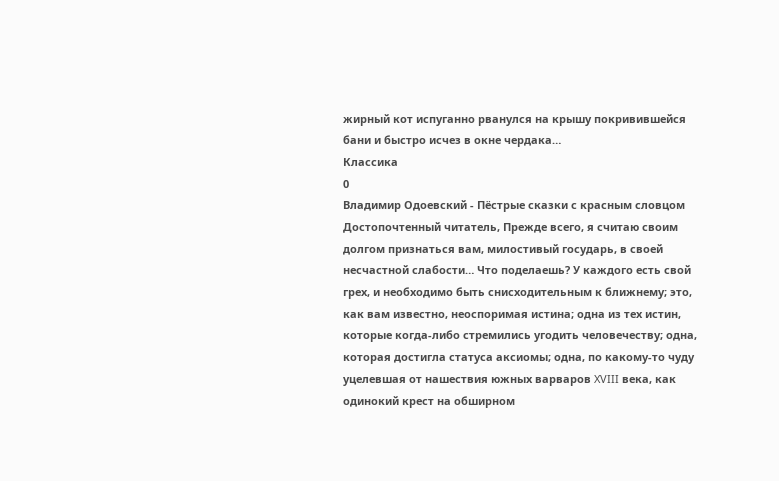жирный кот испуганно рванулся на крышу покривившейся бани и быстро исчез в окне чердака…
Классика
0
Владимир Одоевский - Пёстрые сказки с красным словцом
Достопочтенный читатель, Прежде всего, я считаю своим долгом признаться вам, милостивый государь, в своей несчастной слабости… Что поделаешь? У каждого есть свой грех, и необходимо быть снисходительным к ближнему; это, как вам известно, неоспоримая истина; одна из тех истин, которые когда-либо стремились угодить человечеству; одна, которая достигла статуса аксиомы; одна, по какому-то чуду уцелевшая от нашествия южных варваров XVIII века, как одинокий крест на обширном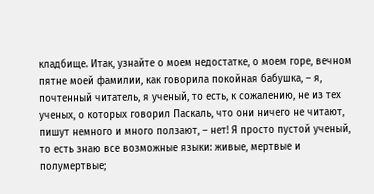кладбище. Итак, узнайте о моем недостатке, о моем горе, вечном пятне моей фамилии, как говорила покойная бабушка, – я, почтенный читатель, я ученый, то есть, к сожалению, не из тех ученых, о которых говорил Паскаль, что они ничего не читают, пишут немного и много ползают, – нет! Я просто пустой ученый, то есть знаю все возможные языки: живые, мертвые и полумертвые;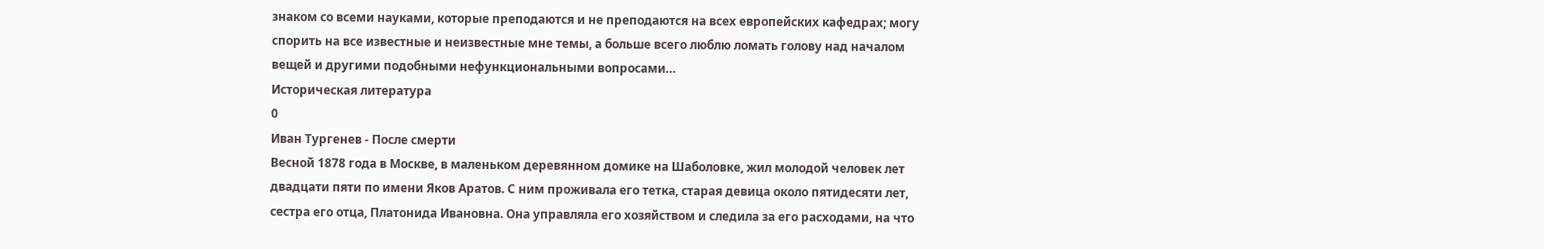знаком со всеми науками, которые преподаются и не преподаются на всех европейских кафедрах; могу спорить на все известные и неизвестные мне темы, а больше всего люблю ломать голову над началом вещей и другими подобными нефункциональными вопросами…
Историческая литература
0
Иван Тургенев - После смерти
Весной 1878 года в Москве, в маленьком деревянном домике на Шаболовке, жил молодой человек лет двадцати пяти по имени Яков Аратов. С ним проживала его тетка, старая девица около пятидесяти лет, сестра его отца, Платонида Ивановна. Она управляла его хозяйством и следила за его расходами, на что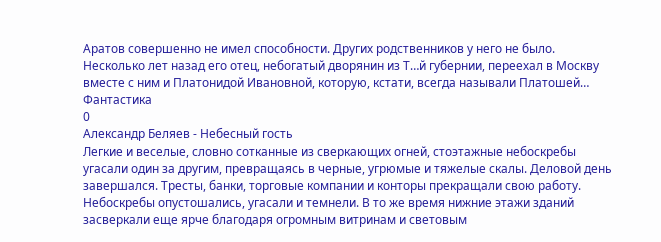Аратов совершенно не имел способности. Других родственников у него не было. Несколько лет назад его отец, небогатый дворянин из Т…й губернии, переехал в Москву вместе с ним и Платонидой Ивановной, которую, кстати, всегда называли Платошей…
Фантастика
0
Александр Беляев - Небесный гость
Легкие и веселые, словно сотканные из сверкающих огней, стоэтажные небоскребы угасали один за другим, превращаясь в черные, угрюмые и тяжелые скалы. Деловой день завершался. Тресты, банки, торговые компании и конторы прекращали свою работу. Небоскребы опустошались, угасали и темнели. В то же время нижние этажи зданий засверкали еще ярче благодаря огромным витринам и световым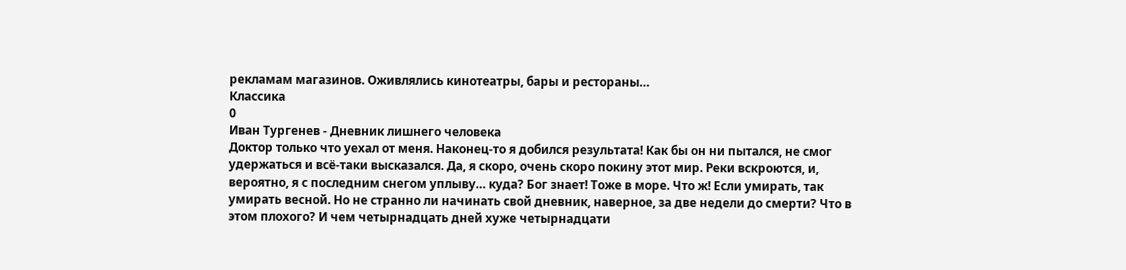рекламам магазинов. Оживлялись кинотеатры, бары и рестораны…
Классика
0
Иван Тургенев - Дневник лишнего человека
Доктор только что уехал от меня. Наконец-то я добился результата! Как бы он ни пытался, не смог удержаться и всё-таки высказался. Да, я скоро, очень скоро покину этот мир. Реки вскроются, и, вероятно, я с последним снегом уплыву… куда? Бог знает! Тоже в море. Что ж! Если умирать, так умирать весной. Но не странно ли начинать свой дневник, наверное, за две недели до смерти? Что в этом плохого? И чем четырнадцать дней хуже четырнадцати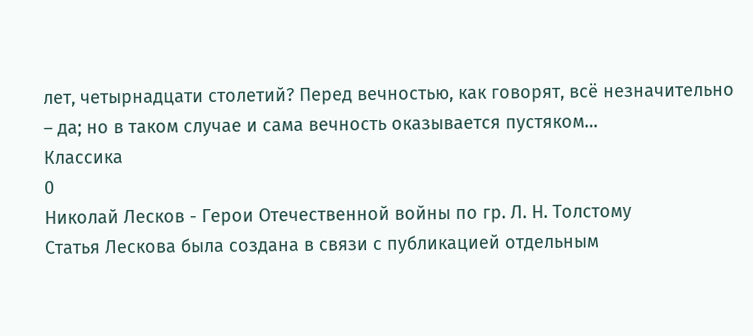лет, четырнадцати столетий? Перед вечностью, как говорят, всё незначительно – да; но в таком случае и сама вечность оказывается пустяком…
Классика
0
Николай Лесков - Герои Отечественной войны по гр. Л. Н. Толстому
Статья Лескова была создана в связи с публикацией отдельным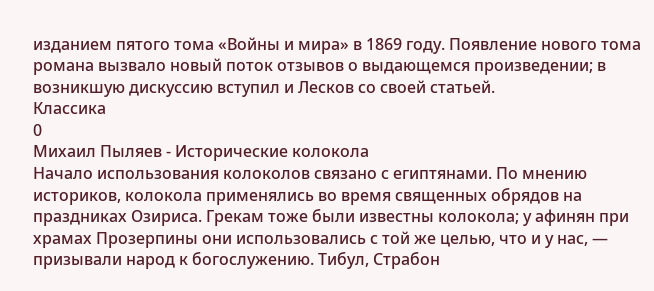изданием пятого тома «Войны и мира» в 1869 году. Появление нового тома романа вызвало новый поток отзывов о выдающемся произведении; в возникшую дискуссию вступил и Лесков со своей статьей.
Классика
0
Михаил Пыляев - Исторические колокола
Начало использования колоколов связано с египтянами. По мнению историков, колокола применялись во время священных обрядов на праздниках Озириса. Грекам тоже были известны колокола; у афинян при храмах Прозерпины они использовались с той же целью, что и у нас, — призывали народ к богослужению. Тибул, Страбон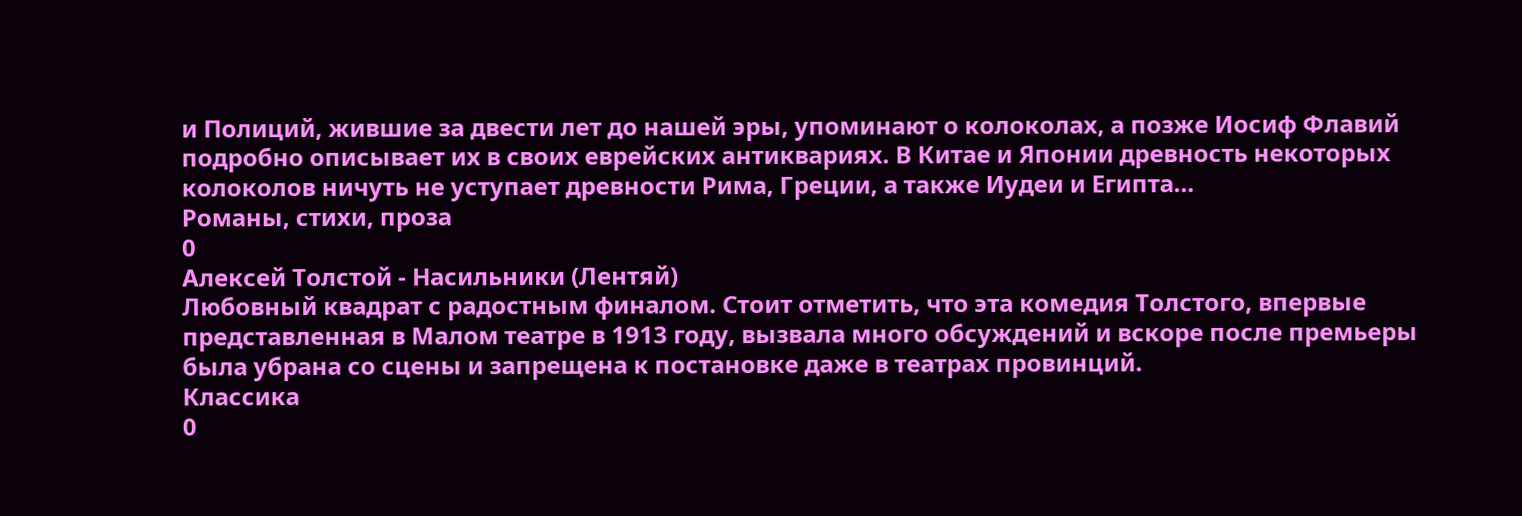и Полиций, жившие за двести лет до нашей эры, упоминают о колоколах, а позже Иосиф Флавий подробно описывает их в своих еврейских антиквариях. В Китае и Японии древность некоторых колоколов ничуть не уступает древности Рима, Греции, а также Иудеи и Египта…
Романы, стихи, проза
0
Алексей Толстой - Насильники (Лентяй)
Любовный квадрат с радостным финалом. Стоит отметить, что эта комедия Толстого, впервые представленная в Малом театре в 1913 году, вызвала много обсуждений и вскоре после премьеры была убрана со сцены и запрещена к постановке даже в театрах провинций.
Классика
0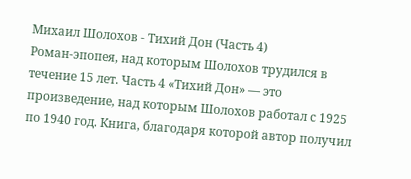Михаил Шолохов - Тихий Дон (Часть 4)
Роман-эпопея, над которым Шолохов трудился в течение 15 лет. Часть 4 «Тихий Дон» — это произведение, над которым Шолохов работал с 1925 по 1940 год. Книга, благодаря которой автор получил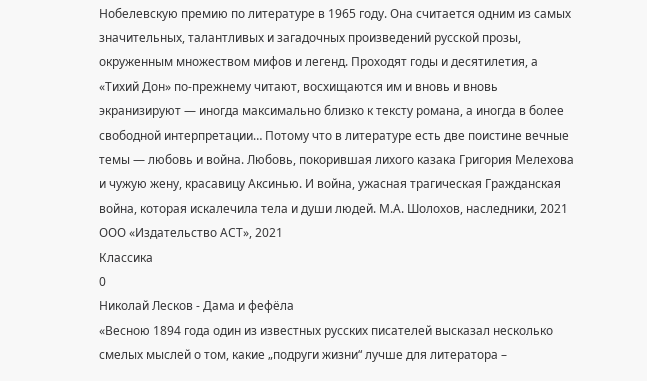Нобелевскую премию по литературе в 1965 году. Она считается одним из самых значительных, талантливых и загадочных произведений русской прозы, окруженным множеством мифов и легенд. Проходят годы и десятилетия, а «Тихий Дон» по-прежнему читают, восхищаются им и вновь и вновь экранизируют — иногда максимально близко к тексту романа, а иногда в более свободной интерпретации… Потому что в литературе есть две поистине вечные темы — любовь и война. Любовь, покорившая лихого казака Григория Мелехова и чужую жену, красавицу Аксинью. И война, ужасная трагическая Гражданская война, которая искалечила тела и души людей. М.А. Шолохов, наследники, 2021 ООО «Издательство АСТ», 2021
Классика
0
Николай Лесков - Дама и фефёла
«Весною 1894 года один из известных русских писателей высказал несколько смелых мыслей о том, какие „подруги жизни“ лучше для литератора –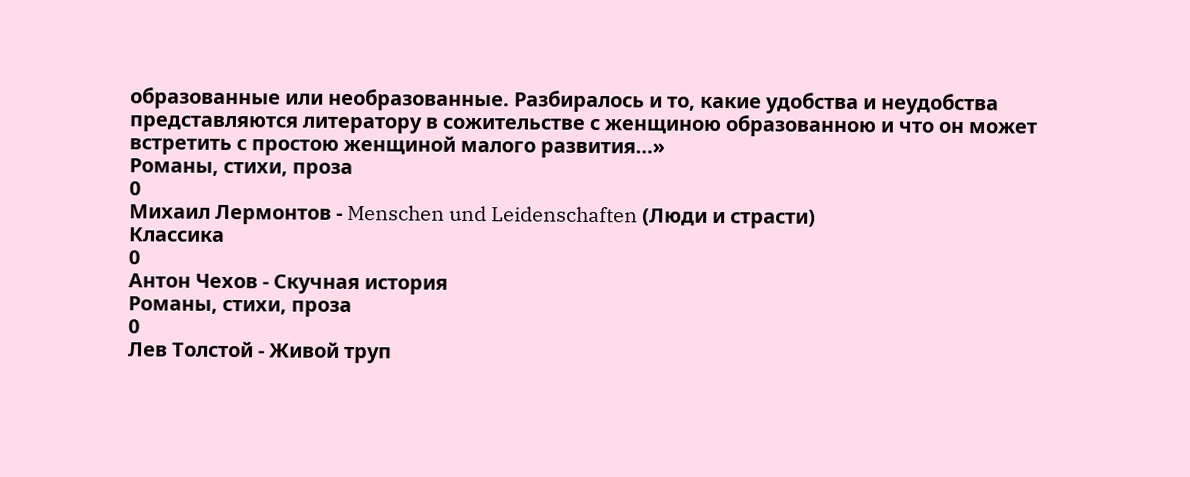образованные или необразованные. Разбиралось и то, какие удобства и неудобства представляются литератору в сожительстве с женщиною образованною и что он может встретить с простою женщиной малого развития…»
Романы, стихи, проза
0
Михаил Лермонтов - Menschen und Leidenschaften (Люди и страсти)
Классика
0
Антон Чехов - Скучная история
Романы, стихи, проза
0
Лев Толстой - Живой труп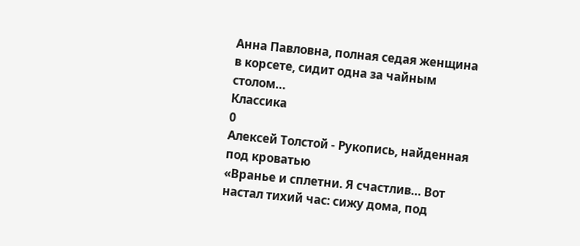Анна Павловна, полная седая женщина в корсете, сидит одна за чайным столом…
Классика
0
Алексей Толстой - Рукопись, найденная под кроватью
«Вранье и сплетни. Я счастлив… Вот настал тихий час: сижу дома, под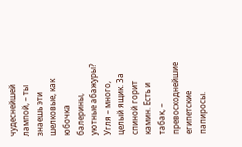чудеснейшей лампой, – ты знаешь эти шелковые, как юбочка балерины, уютные абажуры? Угля – много, целый ящик. За спиной горит камин. Есть и табак, – превосходнейшие египетские папиросы.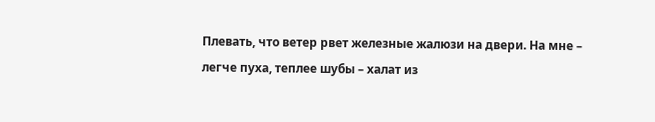Плевать, что ветер рвет железные жалюзи на двери. На мне – легче пуха, теплее шубы – халат из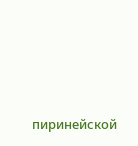пиринейской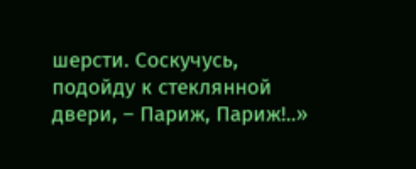шерсти. Соскучусь, подойду к стеклянной двери, – Париж, Париж!..»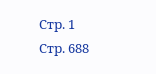Стр. 1
Стр. 688